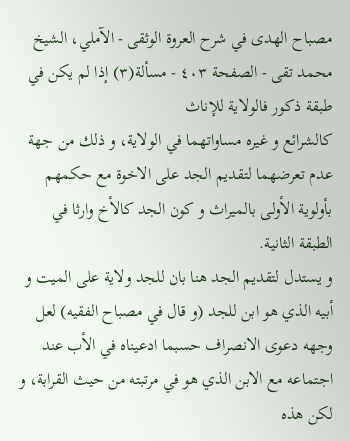مصباح الهدى في شرح العروة الوثقى - الآملي، الشيخ محمد تقى - الصفحة ٤٠٣ - مسألة(٣) إذا لم يكن في طبقة ذكور فالولاية للإناث
كالشرائع و غيره مساواتهما في الولاية، و ذلك من جهة عدم تعرضهما لتقديم الجد على الاخوة مع حكمهم بأولوية الأولى بالميراث و كون الجد كالأخ وارثا في الطبقة الثانية.
و يستدل لتقديم الجد هنا بان للجد ولاية على الميت و أبيه الذي هو ابن للجد (و قال في مصباح الفقيه) لعل وجهه دعوى الانصراف حسبما ادعيناه في الأب عند اجتماعه مع الابن الذي هو في مرتبته من حيث القرابة، و لكن هذه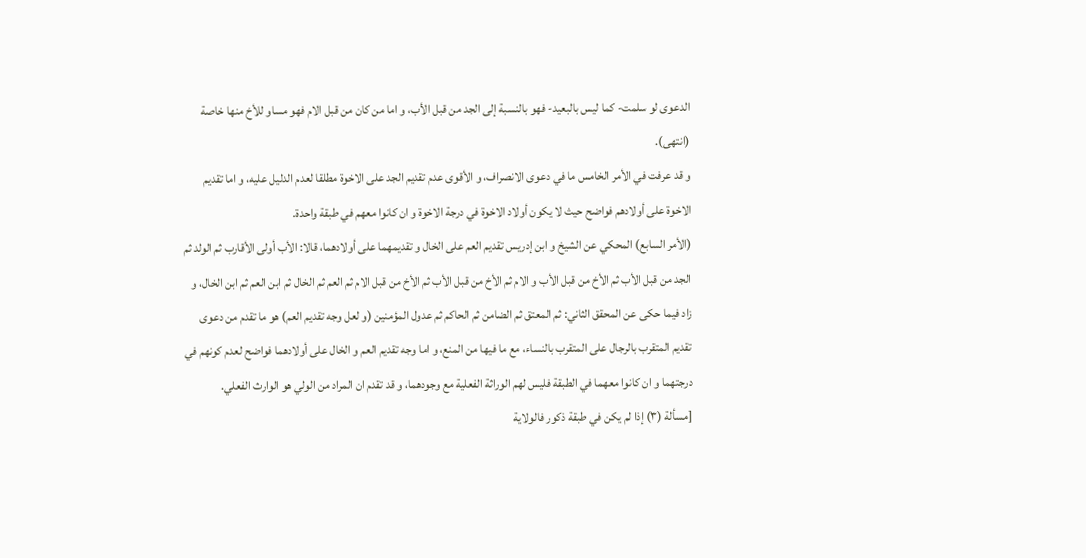الدعوى لو سلمت- كما ليس بالبعيد- فهو بالنسبة إلى الجد من قبل الأب، و اما من كان من قبل الام فهو مساو للأخ منها خاصة (انتهى).
و قد عرفت في الأمر الخامس ما في دعوى الانصراف، و الأقوى عدم تقديم الجد على الاخوة مطلقا لعدم الدليل عليه، و اما تقديم الاخوة على أولادهم فواضح حيث لا يكون أولاد الاخوة في درجة الاخوة و ان كانوا معهم في طبقة واحدة.
(الأمر السابع) المحكي عن الشيخ و ابن إدريس تقديم العم على الخال و تقديمهما على أولادهما، قالا: الأب أولى الأقارب ثم الولد ثم الجد من قبل الأب ثم الأخ من قبل الأب و الام ثم الأخ من قبل الأب ثم الأخ من قبل الام ثم العم ثم الخال ثم ابن العم ثم ابن الخال، و زاد فيما حكى عن المحقق الثاني: ثم المعتق ثم الضامن ثم الحاكم ثم عدول المؤمنين (و لعل وجه تقديم العم) هو ما تقدم من دعوى تقديم المتقرب بالرجال على المتقرب بالنساء، مع ما فيها من المنع، و اما وجه تقديم العم و الخال على أولادهما فواضح لعدم كونهم في درجتهما و ان كانوا معهما في الطبقة فليس لهم الوراثة الفعلية مع وجودهما، و قد تقدم ان المراد من الولي هو الوارث الفعلي.
[مسألة (٣) إذا لم يكن في طبقة ذكور فالولاية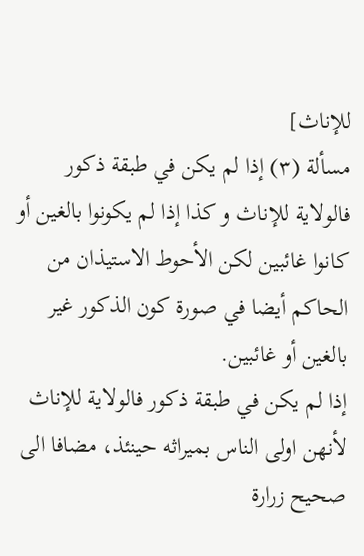للإناث]
مسألة (٣) إذا لم يكن في طبقة ذكور فالولاية للإناث و كذا إذا لم يكونوا بالغين أو كانوا غائبين لكن الأحوط الاستيذان من الحاكم أيضا في صورة كون الذكور غير بالغين أو غائبين.
إذا لم يكن في طبقة ذكور فالولاية للإناث لأنهن اولى الناس بميراثه حينئذ، مضافا الى صحيح زرارة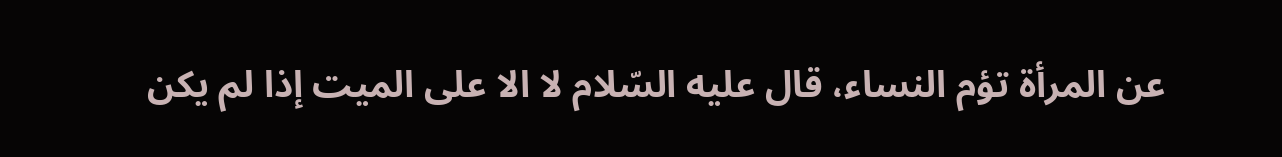عن المرأة تؤم النساء، قال عليه السّلام لا الا على الميت إذا لم يكن